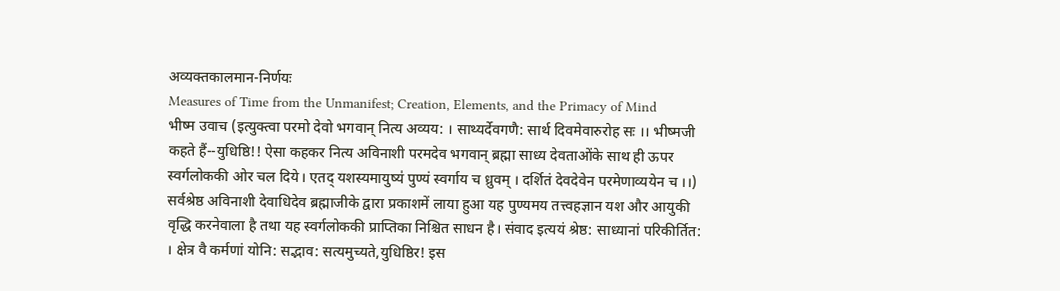अव्यक्तकालमान-निर्णयः
Measures of Time from the Unmanifest; Creation, Elements, and the Primacy of Mind
भीष्म उवाच (इत्युक्त्वा परमो देवो भगवान् नित्य अव्यय: । साथ्यर्देवगणै: सार्थ दिवमेवारुरोह सः ।। भीष्मजी कहते हैं--युधिष्ठि!! ऐसा कहकर नित्य अविनाशी परमदेव भगवान् ब्रह्मा साध्य देवताओंके साथ ही ऊपर स्वर्गलोककी ओर चल दिये। एतद् यशस्यमायुष्य॑ पुण्यं स्वर्गाय च ध्रुवम् । दर्शितं देवदेवेन परमेणाव्ययेन च ।।) सर्वश्रेष्ठ अविनाशी देवाधिदेव ब्रह्माजीके द्वारा प्रकाशमें लाया हुआ यह पुण्यमय तत्त्वहज्ञान यश और आयुकी वृद्धि करनेवाला है तथा यह स्वर्गलोककी प्राप्तिका निश्चित साधन है। संवाद इत्ययं श्रेष्ठ: साध्यानां परिकीर्तित: । क्षेत्र वै कर्मणां योनि: सद्भाव: सत्यमुच्यते,युधिष्ठिर! इस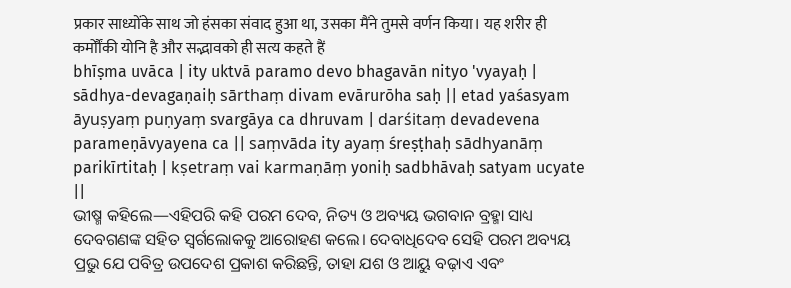प्रकार साध्योंके साथ जो हंसका संवाद हुआ था, उसका मैंने तुमसे वर्णन किया। यह शरीर ही कर्मोौंकी योनि है और सद्भावको ही सत्य कहते हैं
bhīṣma uvāca | ity uktvā paramo devo bhagavān nityo 'vyayaḥ | sādhya-devagaṇaiḥ sārthaṃ divam evārurōha saḥ || etad yaśasyam āyuṣyaṃ puṇyaṃ svargāya ca dhruvam | darśitaṃ devadevena parameṇāvyayena ca || saṃvāda ity ayaṃ śreṣṭhaḥ sādhyanāṃ parikīrtitaḥ | kṣetraṃ vai karmaṇāṃ yoniḥ sadbhāvaḥ satyam ucyate ||
ଭୀଷ୍ମ କହିଲେ—ଏହିପରି କହି ପରମ ଦେବ, ନିତ୍ୟ ଓ ଅବ୍ୟୟ ଭଗବାନ ବ୍ରହ୍ମା ସାଧ୍ୟ ଦେବଗଣଙ୍କ ସହିତ ସ୍ୱର୍ଗଲୋକକୁ ଆରୋହଣ କଲେ। ଦେବାଧିଦେବ ସେହି ପରମ ଅବ୍ୟୟ ପ୍ରଭୁ ଯେ ପବିତ୍ର ଉପଦେଶ ପ୍ରକାଶ କରିଛନ୍ତି, ତାହା ଯଶ ଓ ଆୟୁ ବଢ଼ାଏ ଏବଂ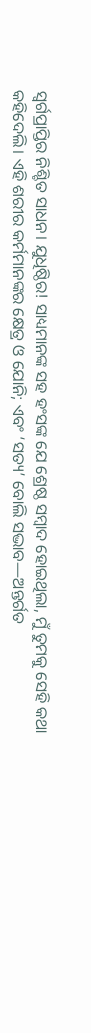ସ୍ୱର୍ଗପ୍ରାପ୍ତିର ନିଶ୍ଚିତ ସାଧନ। ଯୁଧିଷ୍ଠିର! ସାଧ୍ୟମାନଙ୍କ ସହ ହଂସଙ୍କ ଯେ ଶ୍ରେଷ୍ଠ ସମ୍ବାଦ ହୋଇଥିଲା, ମୁଁ ତୁମକୁ ସେହି କଥା କହିଦେଲି। ଏହି ଶରୀର କର୍ମମାନଙ୍କର କ୍ଷେତ୍ର ଓ ଯୋନି; ଏବଂ ‘ସତ୍ୟ’ ବୋଲି ସଦ୍ଭାବ—ଅନ୍ତର୍ଗତ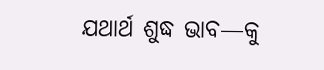ଯଥାର୍ଥ ଶୁଦ୍ଧ ଭାବ—କୁ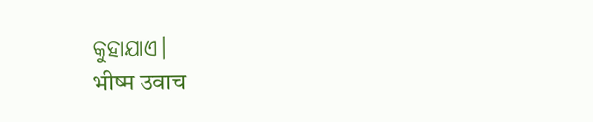କୁହାଯାଏ।
भीष्म उवाच